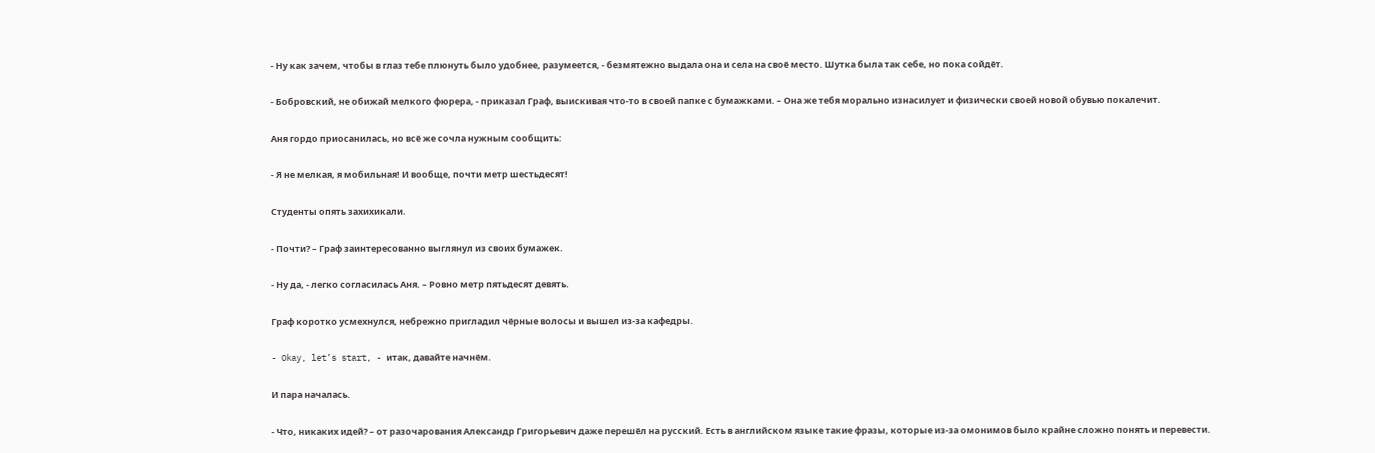- Ну как зачем, чтобы в глаз тебе плюнуть было удобнее, разумеется, - безмятежно выдала она и села на своё место. Шутка была так себе, но пока сойдёт.

- Бобровский, не обижай мелкого фюрера, - приказал Граф, выискивая что-то в своей папке с бумажками. – Она же тебя морально изнасилует и физически своей новой обувью покалечит.

Аня гордо приосанилась, но всё же сочла нужным сообщить:

- Я не мелкая, я мобильная! И вообще, почти метр шестьдесят!

Студенты опять захихикали.

- Почти? – Граф заинтересованно выглянул из своих бумажек.

- Ну да, - легко согласилась Аня. – Ровно метр пятьдесят девять.

Граф коротко усмехнулся, небрежно пригладил чёрные волосы и вышел из-за кафедры.

- Okay, let’s start, - итак, давайте начнём.

И пара началась.

- Что, никаких идей? – от разочарования Александр Григорьевич даже перешёл на русский. Есть в английском языке такие фразы, которые из-за омонимов было крайне сложно понять и перевести.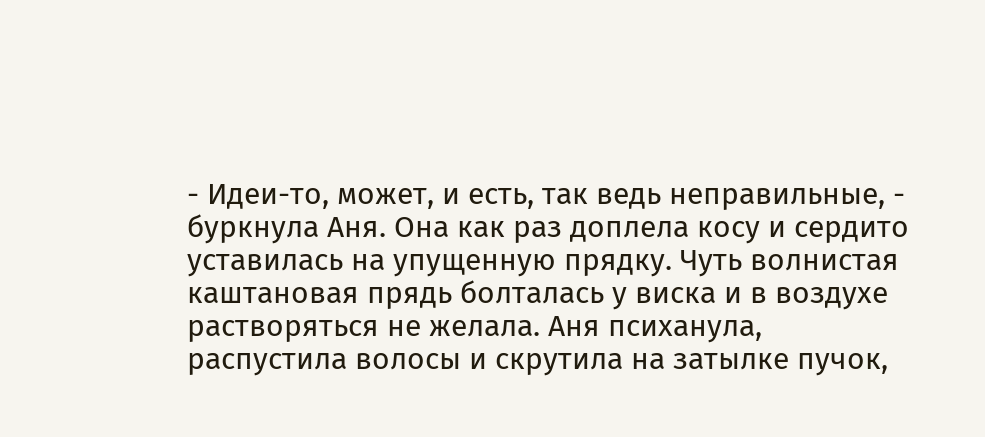- Идеи-то, может, и есть, так ведь неправильные, - буркнула Аня. Она как раз доплела косу и сердито уставилась на упущенную прядку. Чуть волнистая каштановая прядь болталась у виска и в воздухе растворяться не желала. Аня психанула, распустила волосы и скрутила на затылке пучок,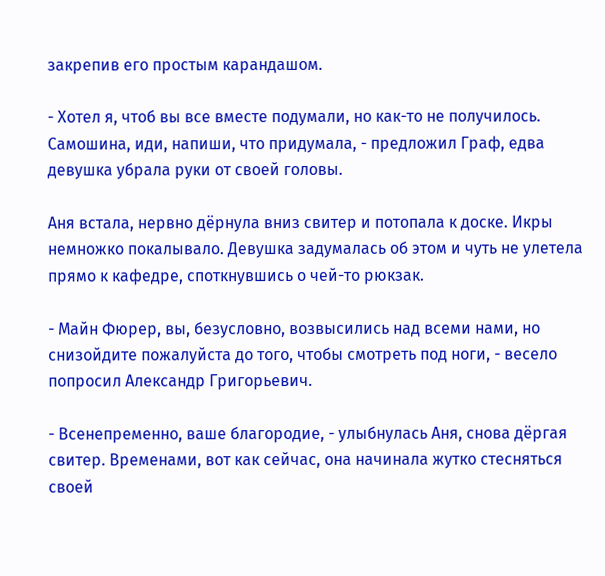закрепив его простым карандашом.

- Хотел я, чтоб вы все вместе подумали, но как-то не получилось. Самошина, иди, напиши, что придумала, - предложил Граф, едва девушка убрала руки от своей головы.

Аня встала, нервно дёрнула вниз свитер и потопала к доске. Икры немножко покалывало. Девушка задумалась об этом и чуть не улетела прямо к кафедре, споткнувшись о чей-то рюкзак.

- Майн Фюрер, вы, безусловно, возвысились над всеми нами, но снизойдите пожалуйста до того, чтобы смотреть под ноги, - весело попросил Александр Григорьевич.

- Всенепременно, ваше благородие, - улыбнулась Аня, снова дёргая свитер. Временами, вот как сейчас, она начинала жутко стесняться своей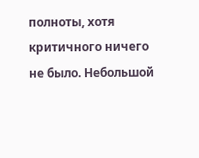полноты, хотя критичного ничего не было. Небольшой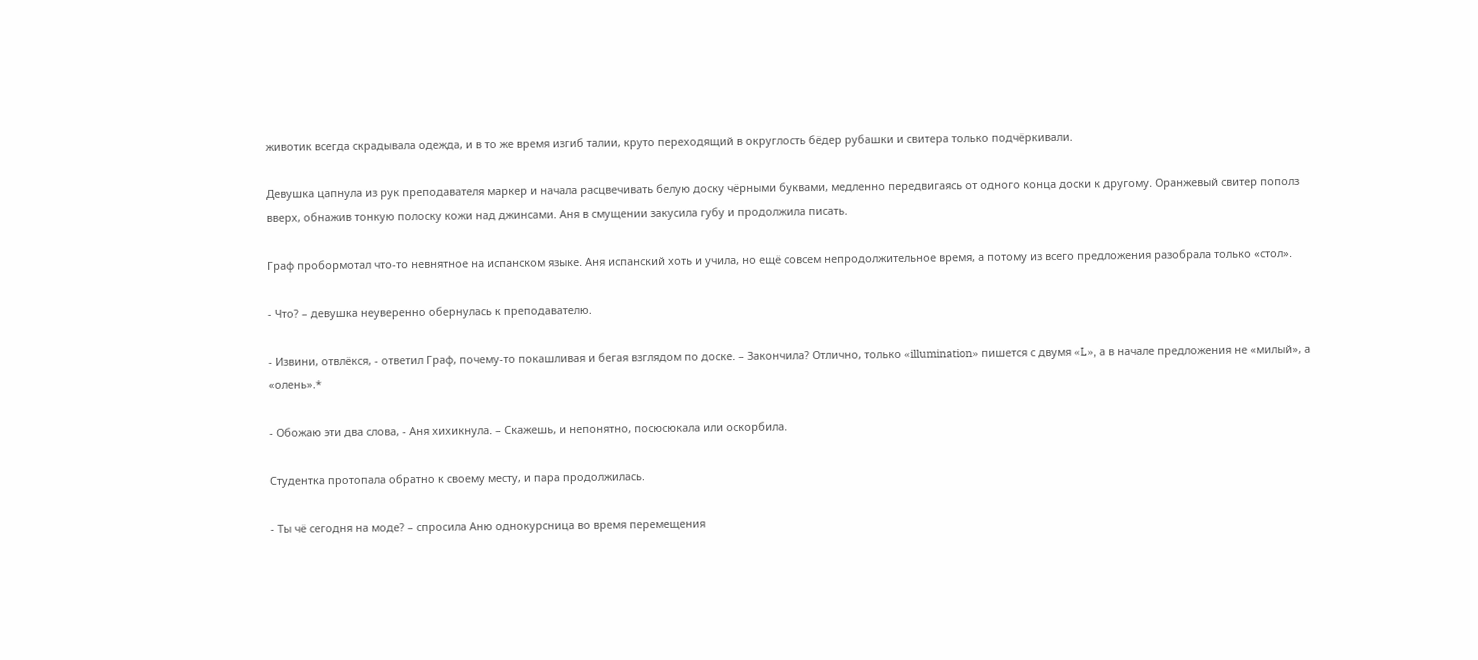животик всегда скрадывала одежда, и в то же время изгиб талии, круто переходящий в округлость бёдер рубашки и свитера только подчёркивали.

Девушка цапнула из рук преподавателя маркер и начала расцвечивать белую доску чёрными буквами, медленно передвигаясь от одного конца доски к другому. Оранжевый свитер пополз вверх, обнажив тонкую полоску кожи над джинсами. Аня в смущении закусила губу и продолжила писать.

Граф пробормотал что-то невнятное на испанском языке. Аня испанский хоть и учила, но ещё совсем непродолжительное время, а потому из всего предложения разобрала только «стол».

- Что? – девушка неуверенно обернулась к преподавателю.

- Извини, отвлёкся, - ответил Граф, почему-то покашливая и бегая взглядом по доске. – Закончила? Отлично, только «illumination» пишется с двумя «L», а в начале предложения не «милый», а «олень».*

- Обожаю эти два слова, - Аня хихикнула. – Скажешь, и непонятно, посюсюкала или оскорбила.

Студентка протопала обратно к своему месту, и пара продолжилась.

- Ты чё сегодня на моде? – спросила Аню однокурсница во время перемещения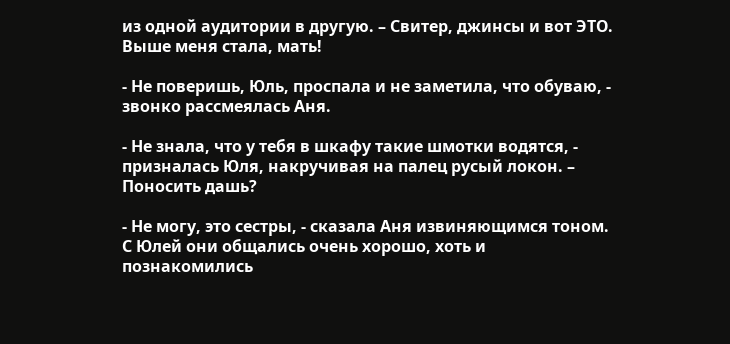из одной аудитории в другую. – Свитер, джинсы и вот ЭТО. Выше меня стала, мать!

- Не поверишь, Юль, проспала и не заметила, что обуваю, - звонко рассмеялась Аня.

- Не знала, что у тебя в шкафу такие шмотки водятся, - призналась Юля, накручивая на палец русый локон. – Поносить дашь?

- Не могу, это сестры, - сказала Аня извиняющимся тоном. С Юлей они общались очень хорошо, хоть и познакомились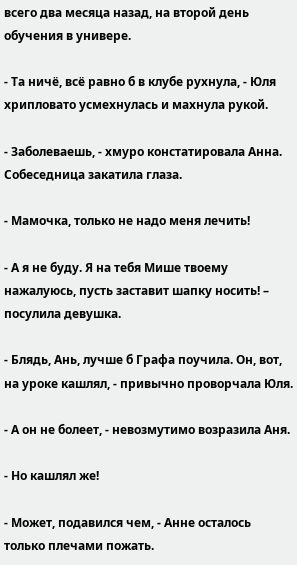всего два месяца назад, на второй день обучения в универе.

- Та ничё, всё равно б в клубе рухнула, - Юля хрипловато усмехнулась и махнула рукой.

- Заболеваешь, - хмуро констатировала Анна. Собеседница закатила глаза.

- Мамочка, только не надо меня лечить!

- А я не буду. Я на тебя Мише твоему нажалуюсь, пусть заставит шапку носить! – посулила девушка.

- Блядь, Ань, лучше б Графа поучила. Он, вот, на уроке кашлял, - привычно проворчала Юля.

- А он не болеет, - невозмутимо возразила Аня.

- Но кашлял же!

- Может, подавился чем, - Анне осталось только плечами пожать.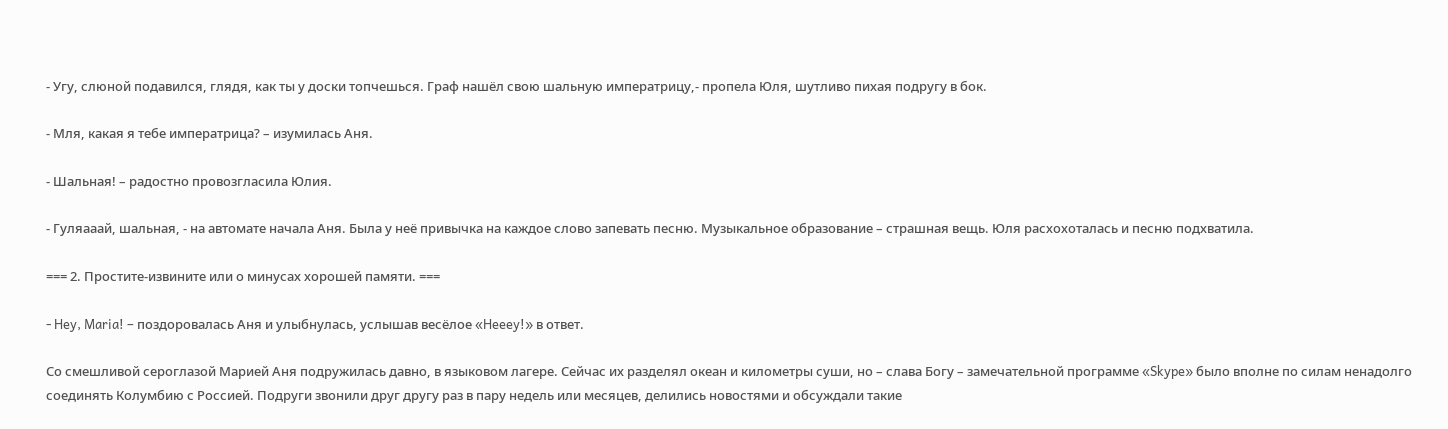- Угу, слюной подавился, глядя, как ты у доски топчешься. Граф нашёл свою шальную императрицу,- пропела Юля, шутливо пихая подругу в бок.

- Мля, какая я тебе императрица? – изумилась Аня.

- Шальная! – радостно провозгласила Юлия.

- Гуляааай, шальная, - на автомате начала Аня. Была у неё привычка на каждое слово запевать песню. Музыкальное образование – страшная вещь. Юля расхохоталась и песню подхватила.

=== 2. Простите-извините или о минусах хорошей памяти. ===

- Hey, Maria! – поздоровалась Аня и улыбнулась, услышав весёлое «Heeey!» в ответ.

Со смешливой сероглазой Марией Аня подружилась давно, в языковом лагере. Сейчас их разделял океан и километры суши, но – слава Богу – замечательной программе «Skype» было вполне по силам ненадолго соединять Колумбию с Россией. Подруги звонили друг другу раз в пару недель или месяцев, делились новостями и обсуждали такие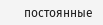постоянные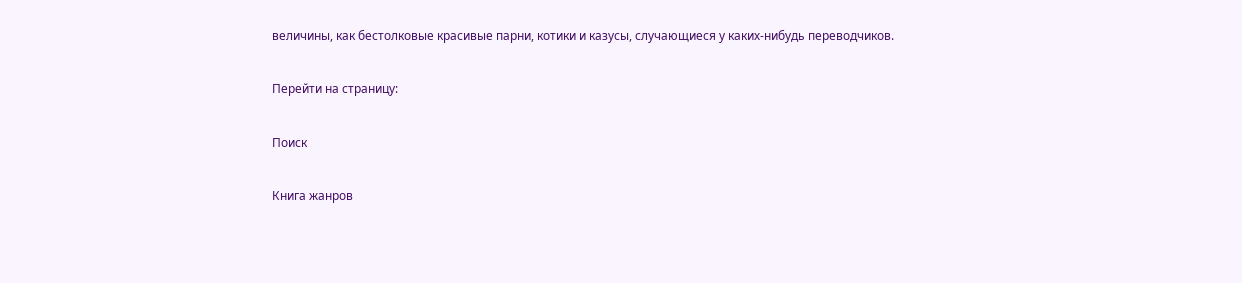величины, как бестолковые красивые парни, котики и казусы, случающиеся у каких-нибудь переводчиков.

Перейти на страницу:

Поиск

Книга жанров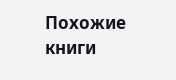Похожие книги